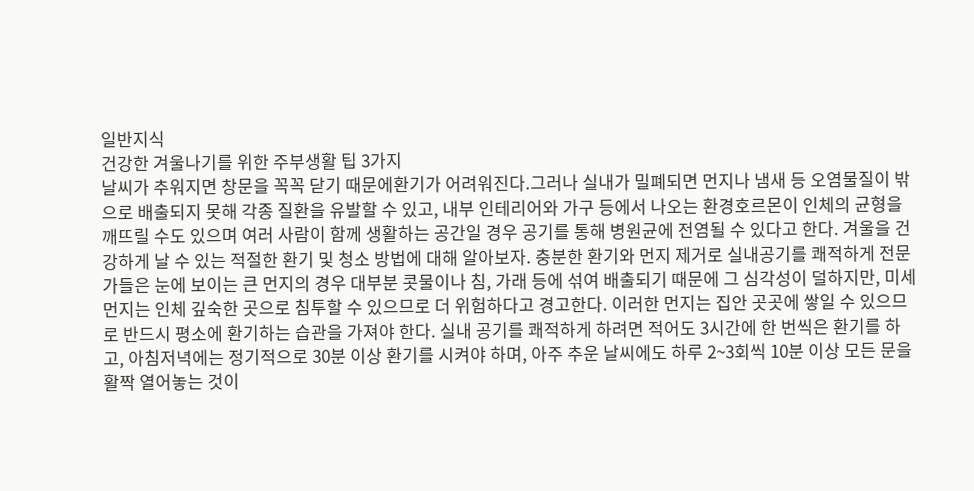일반지식
건강한 겨울나기를 위한 주부생활 팁 3가지
날씨가 추워지면 창문을 꼭꼭 닫기 때문에환기가 어려워진다.그러나 실내가 밀폐되면 먼지나 냄새 등 오염물질이 밖으로 배출되지 못해 각종 질환을 유발할 수 있고, 내부 인테리어와 가구 등에서 나오는 환경호르몬이 인체의 균형을 깨뜨릴 수도 있으며 여러 사람이 함께 생활하는 공간일 경우 공기를 통해 병원균에 전염될 수 있다고 한다. 겨울을 건강하게 날 수 있는 적절한 환기 및 청소 방법에 대해 알아보자. 충분한 환기와 먼지 제거로 실내공기를 쾌적하게 전문가들은 눈에 보이는 큰 먼지의 경우 대부분 콧물이나 침, 가래 등에 섞여 배출되기 때문에 그 심각성이 덜하지만, 미세먼지는 인체 깊숙한 곳으로 침투할 수 있으므로 더 위험하다고 경고한다. 이러한 먼지는 집안 곳곳에 쌓일 수 있으므로 반드시 평소에 환기하는 습관을 가져야 한다. 실내 공기를 쾌적하게 하려면 적어도 3시간에 한 번씩은 환기를 하고, 아침저녁에는 정기적으로 30분 이상 환기를 시켜야 하며, 아주 추운 날씨에도 하루 2~3회씩 10분 이상 모든 문을 활짝 열어놓는 것이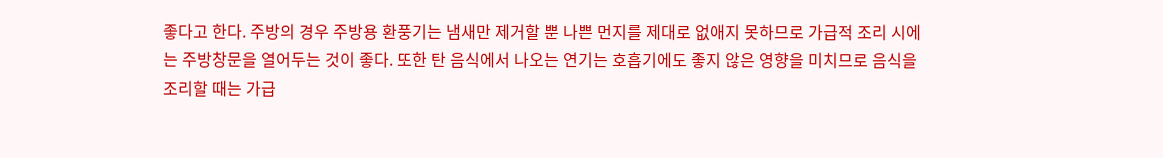좋다고 한다. 주방의 경우 주방용 환풍기는 냄새만 제거할 뿐 나쁜 먼지를 제대로 없애지 못하므로 가급적 조리 시에는 주방창문을 열어두는 것이 좋다. 또한 탄 음식에서 나오는 연기는 호흡기에도 좋지 않은 영향을 미치므로 음식을 조리할 때는 가급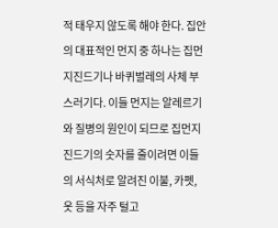적 태우지 않도록 해야 한다. 집안의 대표적인 먼지 중 하나는 집먼지진드기나 바퀴벌레의 사체 부스러기다. 이들 먼지는 알레르기와 질병의 원인이 되므로 집먼지진드기의 숫자를 줄이려면 이들의 서식처로 알려진 이불, 카펫, 옷 등을 자주 털고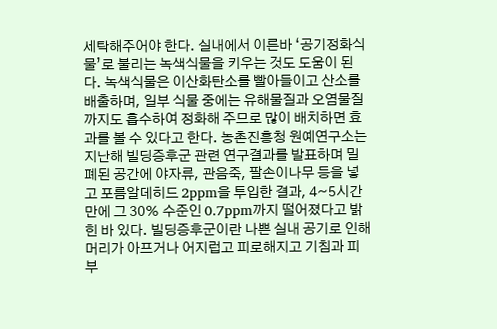세탁해주어야 한다. 실내에서 이른바 ‘공기정화식물’로 불리는 녹색식물을 키우는 것도 도움이 된다. 녹색식물은 이산화탄소를 빨아들이고 산소를 배출하며, 일부 식물 중에는 유해물질과 오염물질까지도 흡수하여 정화해 주므로 많이 배치하면 효과를 볼 수 있다고 한다. 농촌진흥청 원예연구소는 지난해 빌딩증후군 관련 연구결과를 발표하며 밀폐된 공간에 야자류, 관음죽, 팔손이나무 등을 넣고 포름알데히드 2ppm을 투입한 결과, 4~5시간 만에 그 30% 수준인 0.7ppm까지 떨어졌다고 밝힌 바 있다. 빌딩증후군이란 나쁜 실내 공기로 인해 머리가 아프거나 어지럽고 피로해지고 기침과 피부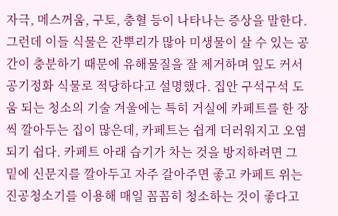자극, 메스꺼움, 구토, 충혈 등이 나타나는 증상을 말한다. 그런데 이들 식물은 잔뿌리가 많아 미생물이 살 수 있는 공간이 충분하기 때문에 유해물질을 잘 제거하며 잎도 커서 공기정화 식물로 적당하다고 설명했다. 집안 구석구석 도움 되는 청소의 기술 겨울에는 특히 거실에 카페트를 한 장씩 깔아두는 집이 많은데, 카페트는 쉽게 더러워지고 오염되기 쉽다. 카페트 아래 습기가 차는 것을 방지하려면 그 밑에 신문지를 깔아두고 자주 갈아주면 좋고 카페트 위는 진공청소기를 이용해 매일 꼼꼼히 청소하는 것이 좋다고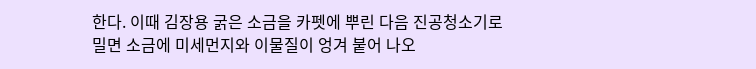한다. 이때 김장용 굵은 소금을 카펫에 뿌린 다음 진공청소기로 밀면 소금에 미세먼지와 이물질이 엉겨 붙어 나오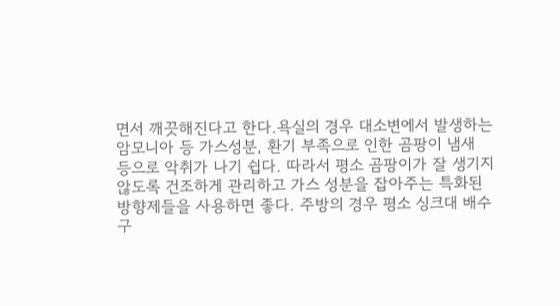면서 깨끗해진다고 한다.욕실의 경우 대소변에서 발생하는 암모니아 등 가스성분, 환기 부족으로 인한 곰팡이 냄새 등으로 악취가 나기 쉽다. 따라서 평소 곰팡이가 잘 생기지 않도록 건조하게 관리하고 가스 성분을 잡아주는 특화된 방향제들을 사용하면 좋다. 주방의 경우 평소 싱크대 배수구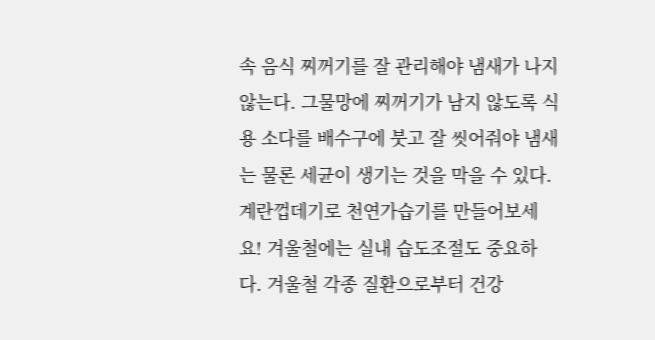속 음식 찌꺼기를 잘 관리해야 냄새가 나지 않는다. 그물망에 찌꺼기가 남지 않도록 식용 소다를 배수구에 붓고 잘 씻어줘야 냄새는 물론 세균이 생기는 것을 막을 수 있다. 계란껍데기로 천연가습기를 만들어보세요! 겨울철에는 실내 습도조절도 중요하다. 겨울철 각종 질환으로부터 건강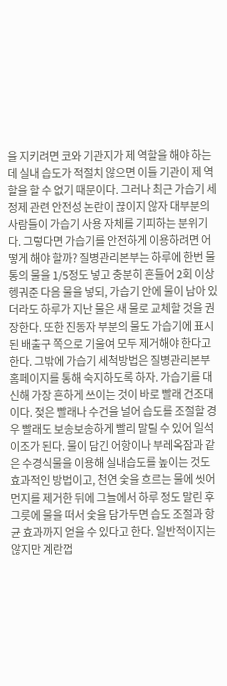을 지키려면 코와 기관지가 제 역할을 해야 하는데 실내 습도가 적절치 않으면 이들 기관이 제 역할을 할 수 없기 때문이다. 그러나 최근 가습기 세정제 관련 안전성 논란이 끊이지 않자 대부분의 사람들이 가습기 사용 자체를 기피하는 분위기다. 그렇다면 가습기를 안전하게 이용하려면 어떻게 해야 할까? 질병관리본부는 하루에 한번 물통의 물을 1/5정도 넣고 충분히 흔들어 2회 이상 헹궈준 다음 물을 넣되, 가습기 안에 물이 남아 있더라도 하루가 지난 물은 새 물로 교체할 것을 권장한다. 또한 진동자 부분의 물도 가습기에 표시된 배출구 쪽으로 기울여 모두 제거해야 한다고 한다. 그밖에 가습기 세척방법은 질병관리본부 홈페이지를 통해 숙지하도록 하자. 가습기를 대신해 가장 흔하게 쓰이는 것이 바로 빨래 건조대이다. 젖은 빨래나 수건을 널어 습도를 조절할 경우 빨래도 보송보송하게 빨리 말릴 수 있어 일석이조가 된다. 물이 담긴 어항이나 부레옥잠과 같은 수경식물을 이용해 실내습도를 높이는 것도 효과적인 방법이고, 천연 숯을 흐르는 물에 씻어 먼지를 제거한 뒤에 그늘에서 하루 정도 말린 후 그릇에 물을 떠서 숯을 담가두면 습도 조절과 항균 효과까지 얻을 수 있다고 한다. 일반적이지는 않지만 계란껍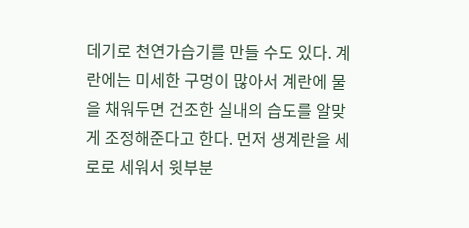데기로 천연가습기를 만들 수도 있다. 계란에는 미세한 구멍이 많아서 계란에 물을 채워두면 건조한 실내의 습도를 알맞게 조정해준다고 한다. 먼저 생계란을 세로로 세워서 윗부분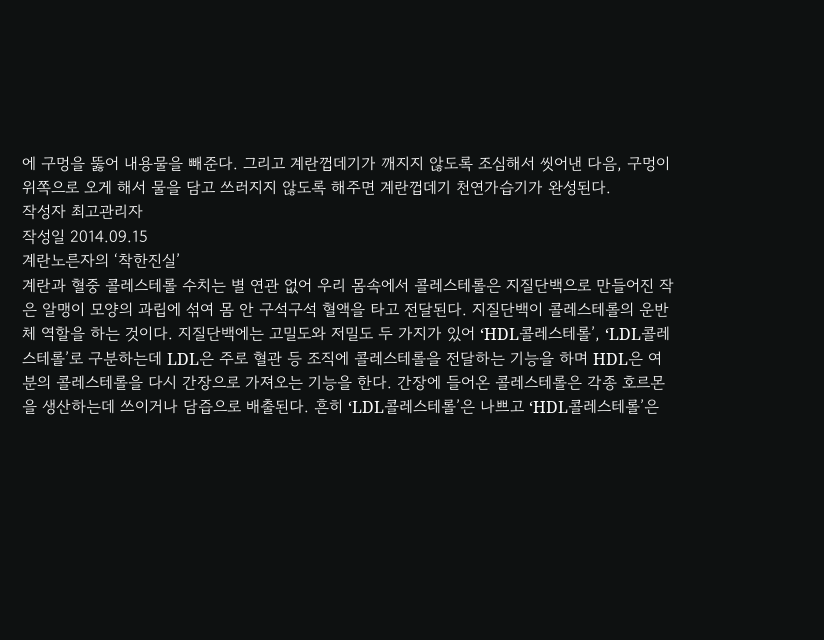에 구멍을 뚫어 내용물을 빼준다. 그리고 계란껍데기가 깨지지 않도록 조심해서 씻어낸 다음, 구멍이 위쪽으로 오게 해서 물을 담고 쓰러지지 않도록 해주면 계란껍데기 천연가습기가 완성된다.
작성자 최고관리자
작성일 2014.09.15
계란노른자의 ‘착한진실’
계란과 혈중 콜레스테롤 수치는 별 연관 없어 우리 몸속에서 콜레스테롤은 지질단백으로 만들어진 작은 알맹이 모양의 과립에 섞여 몸 안 구석구석 혈액을 타고 전달된다. 지질단백이 콜레스테롤의 운반체 역할을 하는 것이다. 지질단백에는 고밀도와 저밀도 두 가지가 있어 ‘HDL콜레스테롤’, ‘LDL콜레스테롤’로 구분하는데 LDL은 주로 혈관 등 조직에 콜레스테롤을 전달하는 기능을 하며 HDL은 여분의 콜레스테롤을 다시 간장으로 가져오는 기능을 한다. 간장에 들어온 콜레스테롤은 각종 호르몬을 생산하는데 쓰이거나 담즙으로 배출된다. 흔히 ‘LDL콜레스테롤’은 나쁘고 ‘HDL콜레스테롤’은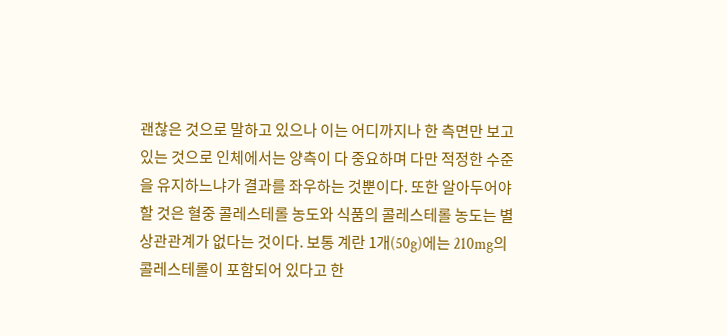괜찮은 것으로 말하고 있으나 이는 어디까지나 한 측면만 보고 있는 것으로 인체에서는 양측이 다 중요하며 다만 적정한 수준을 유지하느냐가 결과를 좌우하는 것뿐이다. 또한 알아두어야 할 것은 혈중 콜레스테롤 농도와 식품의 콜레스테롤 농도는 별 상관관계가 없다는 것이다. 보통 계란 1개(50g)에는 210mg의 콜레스테롤이 포함되어 있다고 한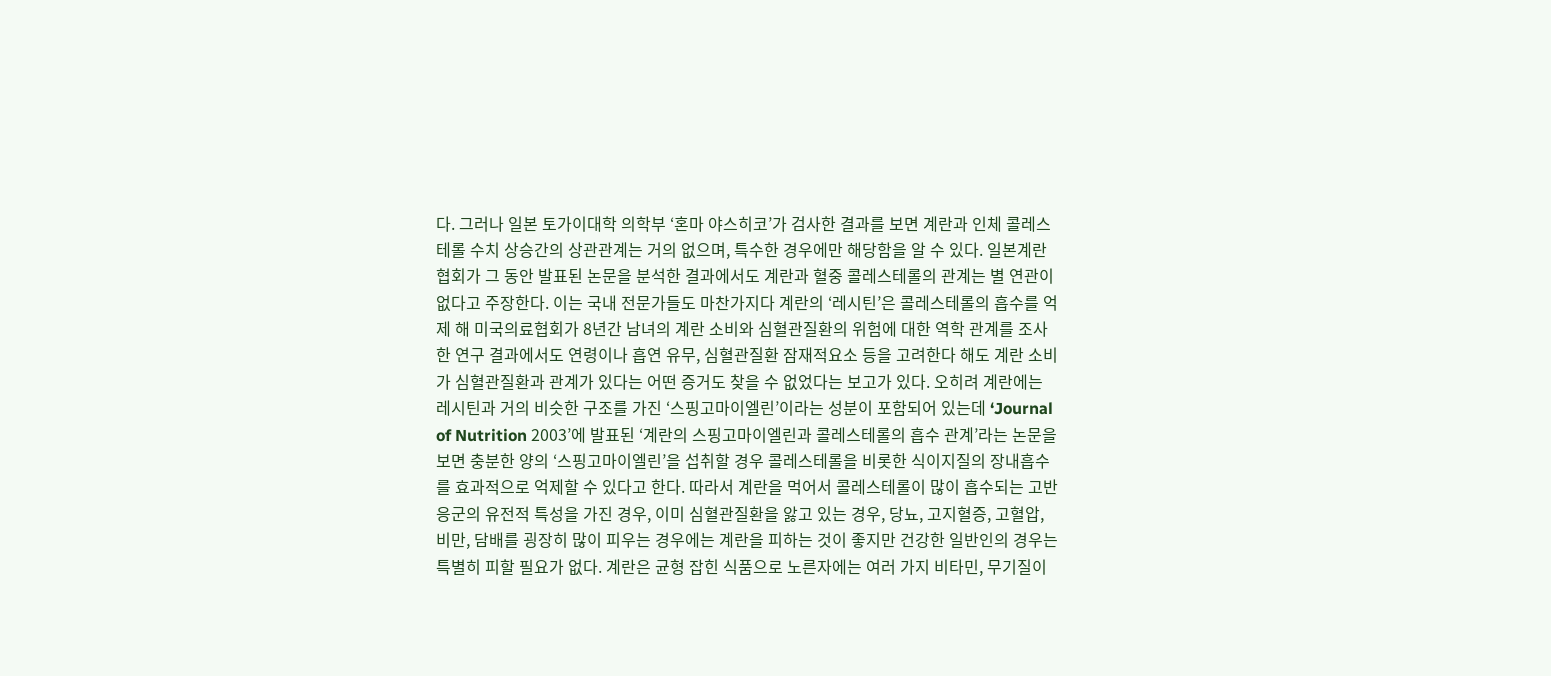다. 그러나 일본 토가이대학 의학부 ‘혼마 야스히코’가 검사한 결과를 보면 계란과 인체 콜레스테롤 수치 상승간의 상관관계는 거의 없으며, 특수한 경우에만 해당함을 알 수 있다. 일본계란협회가 그 동안 발표된 논문을 분석한 결과에서도 계란과 혈중 콜레스테롤의 관계는 별 연관이 없다고 주장한다. 이는 국내 전문가들도 마찬가지다 계란의 ‘레시틴’은 콜레스테롤의 흡수를 억제 해 미국의료협회가 8년간 남녀의 계란 소비와 심혈관질환의 위험에 대한 역학 관계를 조사한 연구 결과에서도 연령이나 흡연 유무, 심혈관질환 잠재적요소 등을 고려한다 해도 계란 소비가 심혈관질환과 관계가 있다는 어떤 증거도 찾을 수 없었다는 보고가 있다. 오히려 계란에는 레시틴과 거의 비슷한 구조를 가진 ‘스핑고마이엘린’이라는 성분이 포함되어 있는데 ‘Journal of Nutrition 2003’에 발표된 ‘계란의 스핑고마이엘린과 콜레스테롤의 흡수 관계’라는 논문을 보면 충분한 양의 ‘스핑고마이엘린’을 섭취할 경우 콜레스테롤을 비롯한 식이지질의 장내흡수를 효과적으로 억제할 수 있다고 한다. 따라서 계란을 먹어서 콜레스테롤이 많이 흡수되는 고반응군의 유전적 특성을 가진 경우, 이미 심혈관질환을 앓고 있는 경우, 당뇨, 고지혈증, 고혈압, 비만, 담배를 굉장히 많이 피우는 경우에는 계란을 피하는 것이 좋지만 건강한 일반인의 경우는 특별히 피할 필요가 없다. 계란은 균형 잡힌 식품으로 노른자에는 여러 가지 비타민, 무기질이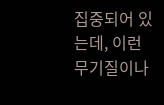집중되어 있는데, 이런 무기질이나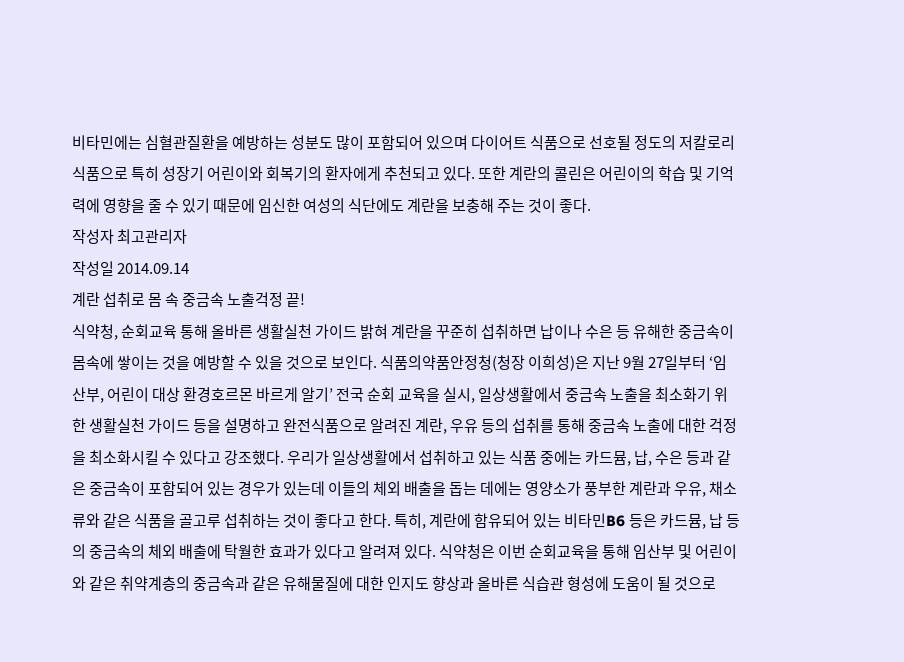비타민에는 심혈관질환을 예방하는 성분도 많이 포함되어 있으며 다이어트 식품으로 선호될 정도의 저칼로리 식품으로 특히 성장기 어린이와 회복기의 환자에게 추천되고 있다. 또한 계란의 콜린은 어린이의 학습 및 기억력에 영향을 줄 수 있기 때문에 임신한 여성의 식단에도 계란을 보충해 주는 것이 좋다.
작성자 최고관리자
작성일 2014.09.14
계란 섭취로 몸 속 중금속 노출걱정 끝!
식약청, 순회교육 통해 올바른 생활실천 가이드 밝혀 계란을 꾸준히 섭취하면 납이나 수은 등 유해한 중금속이 몸속에 쌓이는 것을 예방할 수 있을 것으로 보인다. 식품의약품안정청(청장 이희성)은 지난 9월 27일부터 ‘임산부, 어린이 대상 환경호르몬 바르게 알기’ 전국 순회 교육을 실시, 일상생활에서 중금속 노출을 최소화기 위한 생활실천 가이드 등을 설명하고 완전식품으로 알려진 계란, 우유 등의 섭취를 통해 중금속 노출에 대한 걱정을 최소화시킬 수 있다고 강조했다. 우리가 일상생활에서 섭취하고 있는 식품 중에는 카드뮴, 납, 수은 등과 같은 중금속이 포함되어 있는 경우가 있는데 이들의 체외 배출을 돕는 데에는 영양소가 풍부한 계란과 우유, 채소류와 같은 식품을 골고루 섭취하는 것이 좋다고 한다. 특히, 계란에 함유되어 있는 비타민B6 등은 카드뮴, 납 등의 중금속의 체외 배출에 탁월한 효과가 있다고 알려져 있다. 식약청은 이번 순회교육을 통해 임산부 및 어린이와 같은 취약계층의 중금속과 같은 유해물질에 대한 인지도 향상과 올바른 식습관 형성에 도움이 될 것으로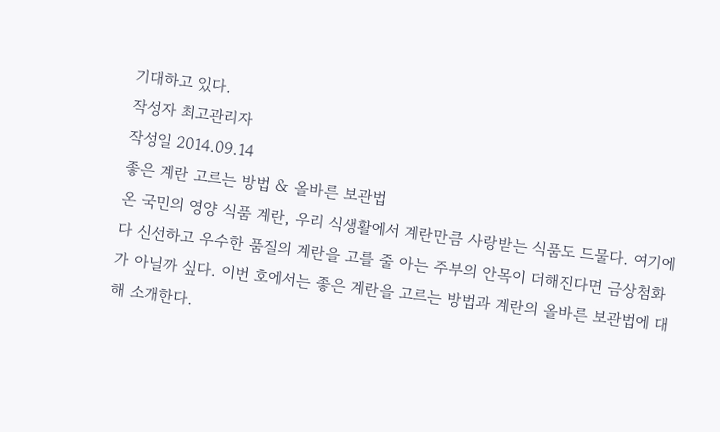기대하고 있다.
작성자 최고관리자
작성일 2014.09.14
좋은 계란 고르는 방법 & 올바른 보관법
온 국민의 영양 식품 계란, 우리 식생활에서 계란만큼 사랑받는 식품도 드물다. 여기에다 신선하고 우수한 품질의 계란을 고를 줄 아는 주부의 안목이 더해진다면 금상첨화가 아닐까 싶다. 이번 호에서는 좋은 계란을 고르는 방법과 계란의 올바른 보관법에 대해 소개한다.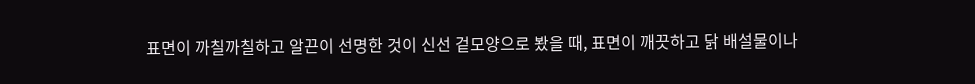표면이 까칠까칠하고 알끈이 선명한 것이 신선 겉모양으로 봤을 때, 표면이 깨끗하고 닭 배설물이나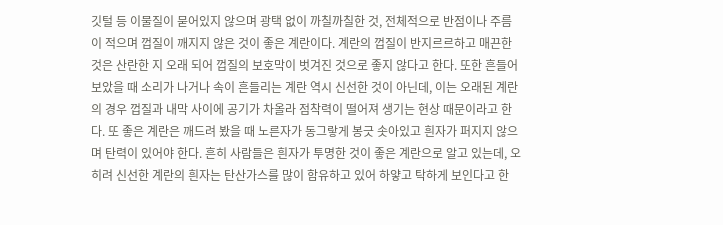깃털 등 이물질이 묻어있지 않으며 광택 없이 까칠까칠한 것, 전체적으로 반점이나 주름이 적으며 껍질이 깨지지 않은 것이 좋은 계란이다. 계란의 껍질이 반지르르하고 매끈한 것은 산란한 지 오래 되어 껍질의 보호막이 벗겨진 것으로 좋지 않다고 한다. 또한 흔들어 보았을 때 소리가 나거나 속이 흔들리는 계란 역시 신선한 것이 아닌데, 이는 오래된 계란의 경우 껍질과 내막 사이에 공기가 차올라 점착력이 떨어져 생기는 현상 때문이라고 한다. 또 좋은 계란은 깨드려 봤을 때 노른자가 동그랗게 봉긋 솟아있고 흰자가 퍼지지 않으며 탄력이 있어야 한다. 흔히 사람들은 흰자가 투명한 것이 좋은 계란으로 알고 있는데, 오히려 신선한 계란의 흰자는 탄산가스를 많이 함유하고 있어 하얗고 탁하게 보인다고 한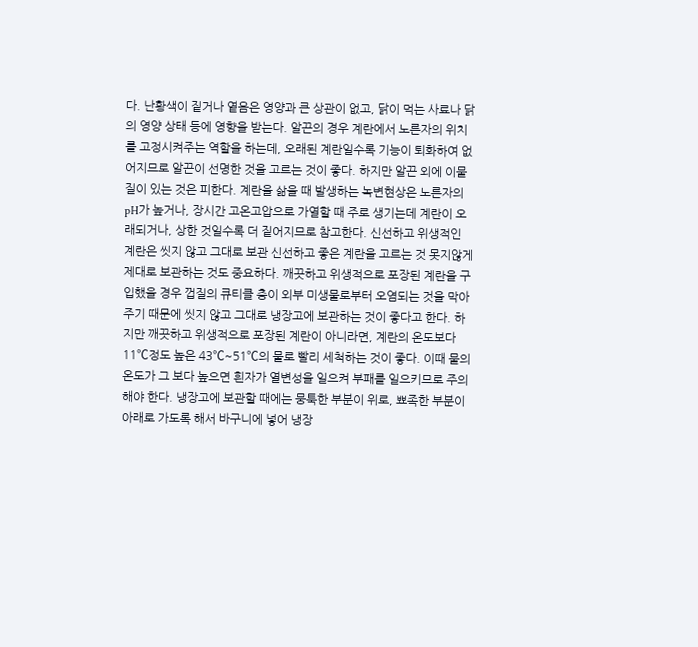다. 난황색이 짙거나 옅음은 영양과 큰 상관이 없고, 닭이 먹는 사료나 닭의 영양 상태 등에 영향을 받는다. 알끈의 경우 계란에서 노른자의 위치를 고정시켜주는 역할을 하는데, 오래된 계란일수록 기능이 퇴화하여 없어지므로 알끈이 선명한 것을 고르는 것이 좋다. 하지만 알끈 외에 이물질이 있는 것은 피한다. 계란을 삶을 때 발생하는 녹변현상은 노른자의 pH가 높거나, 장시간 고온고압으로 가열할 때 주로 생기는데 계란이 오래되거나, 상한 것일수록 더 짙어지므로 참고한다. 신선하고 위생적인 계란은 씻지 않고 그대로 보관 신선하고 좋은 계란을 고르는 것 못지않게 제대로 보관하는 것도 중요하다. 깨끗하고 위생적으로 포장된 계란을 구입했을 경우 껍질의 큐티클 층이 외부 미생물로부터 오염되는 것을 막아주기 때문에 씻지 않고 그대로 냉장고에 보관하는 것이 좋다고 한다. 하지만 깨끗하고 위생적으로 포장된 계란이 아니라면, 계란의 온도보다 11℃정도 높은 43℃~51℃의 물로 빨리 세척하는 것이 좋다. 이때 물의 온도가 그 보다 높으면 흰자가 열변성을 일으켜 부패를 일으키므로 주의해야 한다. 냉장고에 보관할 때에는 뭉툭한 부분이 위로, 뾰족한 부분이 아래로 가도록 해서 바구니에 넣어 냉장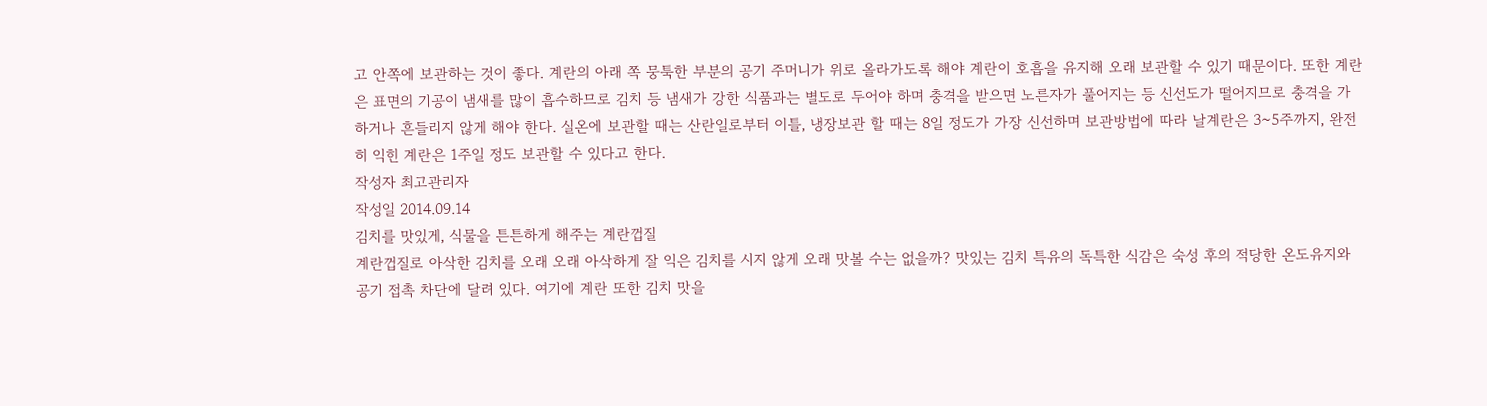고 안쪽에 보관하는 것이 좋다. 계란의 아래 쪽 뭉툭한 부분의 공기 주머니가 위로 올라가도록 해야 계란이 호흡을 유지해 오래 보관할 수 있기 때문이다. 또한 계란은 표면의 기공이 냄새를 많이 흡수하므로 김치 등 냄새가 강한 식품과는 별도로 두어야 하며 충격을 받으면 노른자가 풀어지는 등 신선도가 떨어지므로 충격을 가하거나 흔들리지 않게 해야 한다. 실온에 보관할 때는 산란일로부터 이틀, 냉장보관 할 때는 8일 정도가 가장 신선하며 보관방법에 따라 날계란은 3~5주까지, 완전히 익힌 계란은 1주일 정도 보관할 수 있다고 한다.
작성자 최고관리자
작성일 2014.09.14
김치를 맛있게, 식물을 튼튼하게 해주는 계란껍질
계란껍질로 아삭한 김치를 오래 오래 아삭하게 잘 익은 김치를 시지 않게 오래 맛볼 수는 없을까? 맛있는 김치 특유의 독특한 식감은 숙성 후의 적당한 온도유지와 공기 접촉 차단에 달려 있다. 여기에 계란 또한 김치 맛을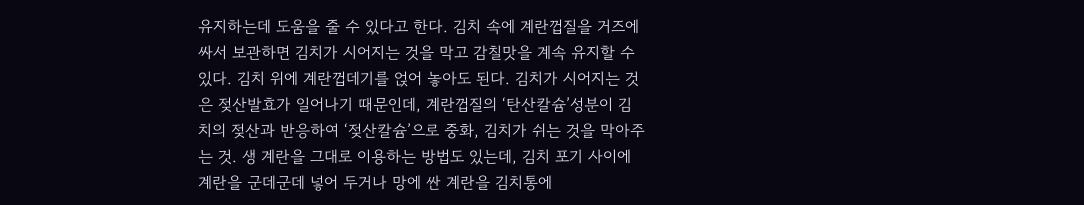유지하는데 도움을 줄 수 있다고 한다. 김치 속에 계란껍질을 거즈에 싸서 보관하면 김치가 시어지는 것을 막고 감칠맛을 계속 유지할 수 있다. 김치 위에 계란껍데기를 얹어 놓아도 된다. 김치가 시어지는 것은 젖산발효가 일어나기 때문인데, 계란껍질의 ‘탄산칼슘’성분이 김치의 젖산과 반응하여 ‘젖산칼슘’으로 중화, 김치가 쉬는 것을 막아주는 것. 생 계란을 그대로 이용하는 방법도 있는데, 김치 포기 사이에 계란을 군데군데 넣어 두거나 망에 싼 계란을 김치통에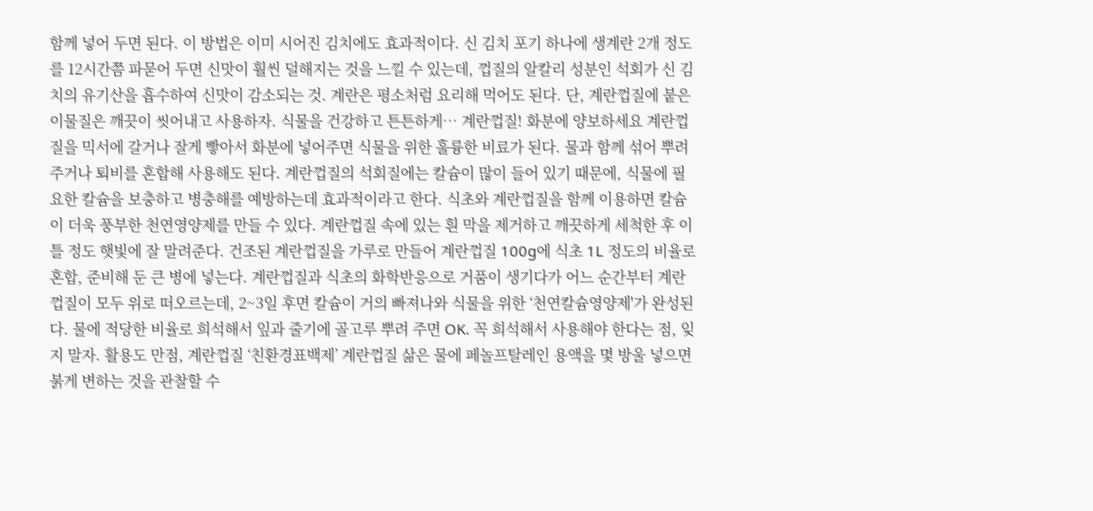함께 넣어 두면 된다. 이 방법은 이미 시어진 김치에도 효과적이다. 신 김치 포기 하나에 생계란 2개 정도를 12시간쯤 파묻어 두면 신맛이 훨씬 덜해지는 것을 느낄 수 있는데, 껍질의 알칼리 성분인 석회가 신 김치의 유기산을 흡수하여 신맛이 감소되는 것. 계란은 평소처럼 요리해 먹어도 된다. 단, 계란껍질에 붙은 이물질은 깨끗이 씻어내고 사용하자. 식물을 건강하고 튼튼하게… 계란껍질! 화분에 양보하세요 계란껍질을 믹서에 갈거나 잘게 빻아서 화분에 넣어주면 식물을 위한 훌륭한 비료가 된다. 물과 함께 섞어 뿌려주거나 퇴비를 혼합해 사용해도 된다. 계란껍질의 석회질에는 칼슘이 많이 들어 있기 때문에, 식물에 필요한 칼슘을 보충하고 병충해를 예방하는데 효과적이라고 한다. 식초와 계란껍질을 함께 이용하면 칼슘이 더욱 풍부한 천연영양제를 만들 수 있다. 계란껍질 속에 있는 흰 막을 제거하고 깨끗하게 세척한 후 이틀 정도 햇빛에 잘 말려준다. 건조된 계란껍질을 가루로 만들어 계란껍질 100g에 식초 1L 정도의 비율로 혼합, 준비해 둔 큰 병에 넣는다. 계란껍질과 식초의 화학반응으로 거품이 생기다가 어느 순간부터 계란껍질이 모두 위로 떠오르는데, 2~3일 후면 칼슘이 거의 빠져나와 식물을 위한 ‘천연칼슘영양제'가 완성된다. 물에 적당한 비율로 희석해서 잎과 줄기에 골고루 뿌려 주면 OK. 꼭 희석해서 사용해야 한다는 점, 잊지 말자. 활용도 만점, 계란껍질 ‘친환경표백제’ 계란껍질 삶은 물에 페놀프탈레인 용액을 몇 방울 넣으면 붉게 변하는 것을 관찰할 수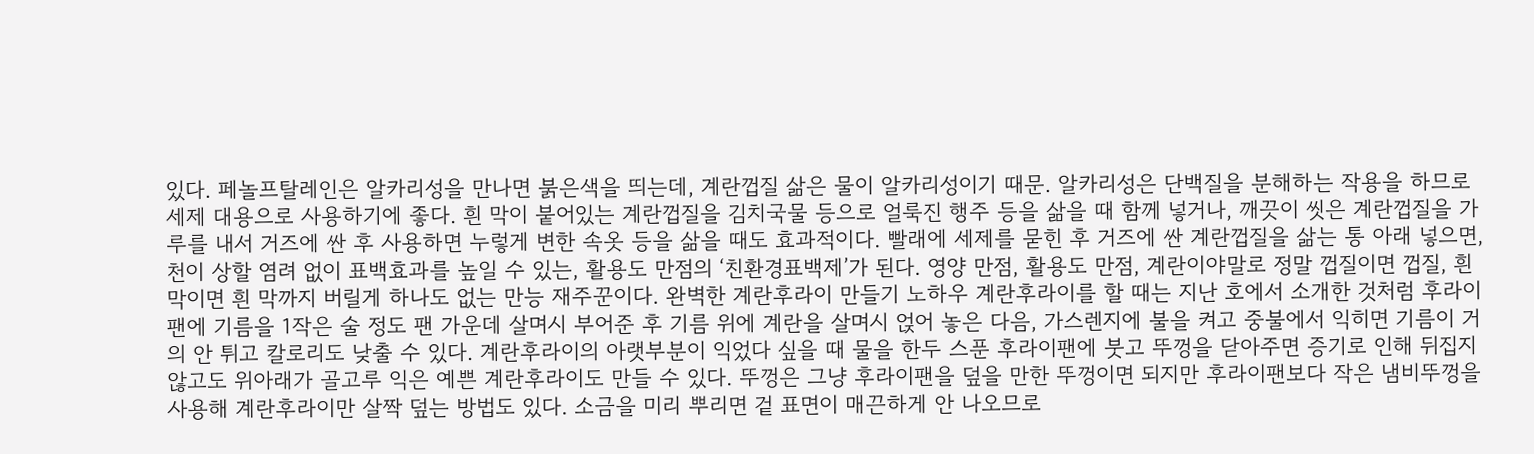있다. 페놀프탈레인은 알카리성을 만나면 붉은색을 띄는데, 계란껍질 삶은 물이 알카리성이기 때문. 알카리성은 단백질을 분해하는 작용을 하므로 세제 대용으로 사용하기에 좋다. 흰 막이 붙어있는 계란껍질을 김치국물 등으로 얼룩진 행주 등을 삶을 때 함께 넣거나, 깨끗이 씻은 계란껍질을 가루를 내서 거즈에 싼 후 사용하면 누렇게 변한 속옷 등을 삶을 때도 효과적이다. 빨래에 세제를 묻힌 후 거즈에 싼 계란껍질을 삶는 통 아래 넣으면, 천이 상할 염려 없이 표백효과를 높일 수 있는, 활용도 만점의 ‘친환경표백제’가 된다. 영양 만점, 활용도 만점, 계란이야말로 정말 껍질이면 껍질, 흰 막이면 흰 막까지 버릴게 하나도 없는 만능 재주꾼이다. 완벽한 계란후라이 만들기 노하우 계란후라이를 할 때는 지난 호에서 소개한 것처럼 후라이팬에 기름을 1작은 술 정도 팬 가운데 살며시 부어준 후 기름 위에 계란을 살며시 얹어 놓은 다음, 가스렌지에 불을 켜고 중불에서 익히면 기름이 거의 안 튀고 칼로리도 낮출 수 있다. 계란후라이의 아랫부분이 익었다 싶을 때 물을 한두 스푼 후라이팬에 붓고 뚜껑을 닫아주면 증기로 인해 뒤집지 않고도 위아래가 골고루 익은 예쁜 계란후라이도 만들 수 있다. 뚜껑은 그냥 후라이팬을 덮을 만한 뚜껑이면 되지만 후라이팬보다 작은 냄비뚜껑을 사용해 계란후라이만 살짝 덮는 방법도 있다. 소금을 미리 뿌리면 겉 표면이 매끈하게 안 나오므로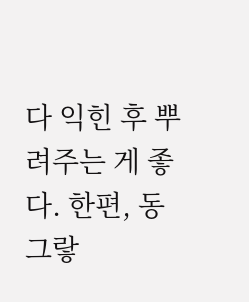다 익힌 후 뿌려주는 게 좋다. 한편, 동그랗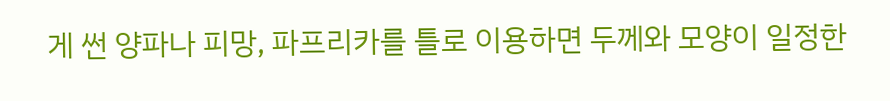게 썬 양파나 피망, 파프리카를 틀로 이용하면 두께와 모양이 일정한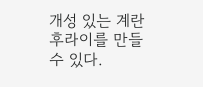개성 있는 계란후라이를 만들 수 있다.